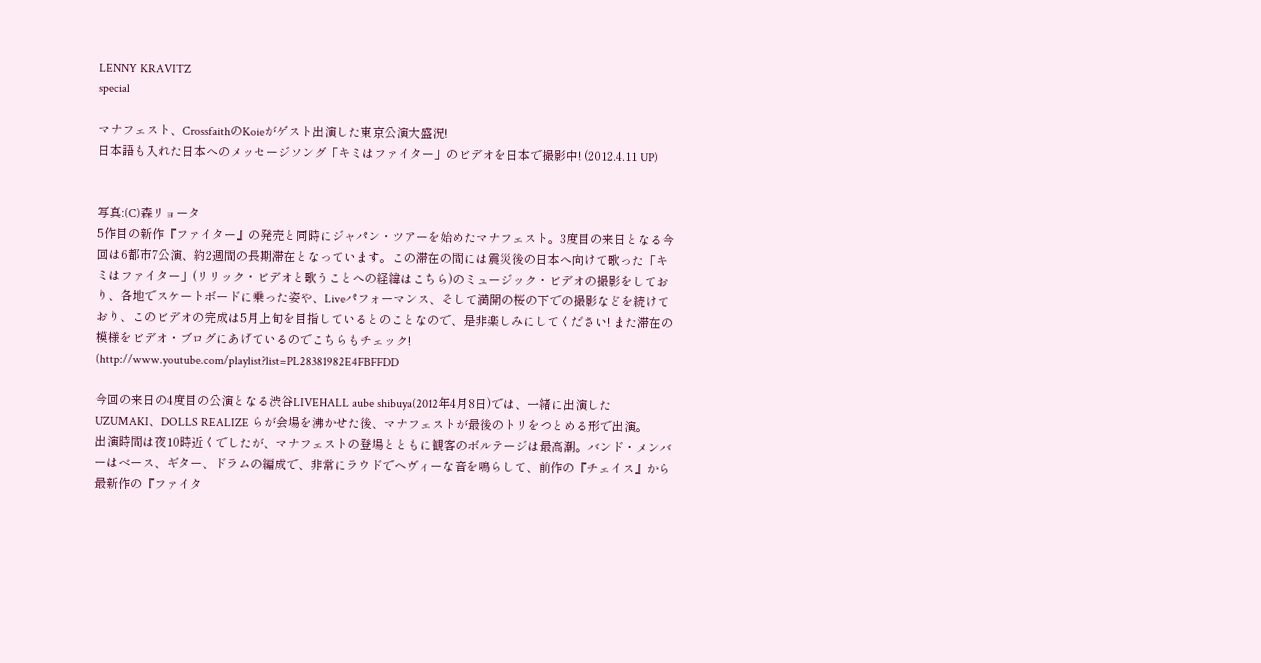LENNY KRAVITZ
special

マナフェスト、CrossfaithのKoieがゲスト出演した東京公演大盛況!
日本語も入れた日本へのメッセージソング「キミはファイター」のビデオを日本で撮影中! (2012.4.11 UP)


写真:(C)森リョータ
5作目の新作『ファイター』の発売と同時にジャパン・ツアーを始めたマナフェスト。3度目の来日となる今回は6都市7公演、約2週間の長期滞在となっています。この滞在の間には震災後の日本へ向けて歌った「キミはファイター」(リリック・ビデオと歌うことへの経緯はこちら)のミュージック・ビデオの撮影をしており、各地でスケートボードに乗った姿や、Liveパフォーマンス、そして満開の桜の下での撮影などを続けており、このビデオの完成は5月上旬を目指しているとのことなので、是非楽しみにしてください! また滞在の模様をビデオ・ブログにあげているのでこちらもチェック! (http://www.youtube.com/playlist?list=PL28381982E4FBFFDD

今回の来日の4度目の公演となる渋谷LIVEHALL aube shibuya(2012年4月8日)では、一緒に出演したUZUMAKI、DOLLS REALIZE らが会場を沸かせた後、マナフェストが最後のトリをつとめる形で出演。
出演時間は夜10時近くでしたが、マナフェストの登場とともに観客のボルテージは最高潮。バンド・メンバーはベース、ギター、ドラムの編成で、非常にラウドでヘヴィーな音を鳴らして、前作の『チェイス』から最新作の『ファイタ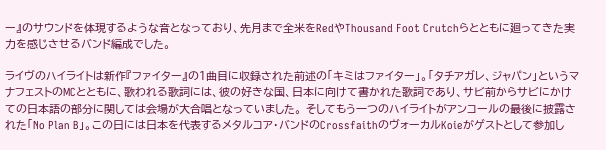ー』のサウンドを体現するような音となっており、先月まで全米をRedやThousand Foot Crutchらとともに廻ってきた実力を感じさせるバンド編成でした。

ライヴのハイライトは新作『ファイター』の1曲目に収録された前述の「キミはファイター」。「タチアガレ、ジャパン」というマナフェストのMCとともに、歌われる歌詞には、彼の好きな国、日本に向けて書かれた歌詞であり、サビ前からサビにかけての日本語の部分に関しては会場が大合唱となっていました。 そしてもう一つのハイライトがアンコールの最後に披露された「No Plan B」。この日には日本を代表するメタルコア・バンドのCrossfaithのヴォーカルKoieがゲストとして参加し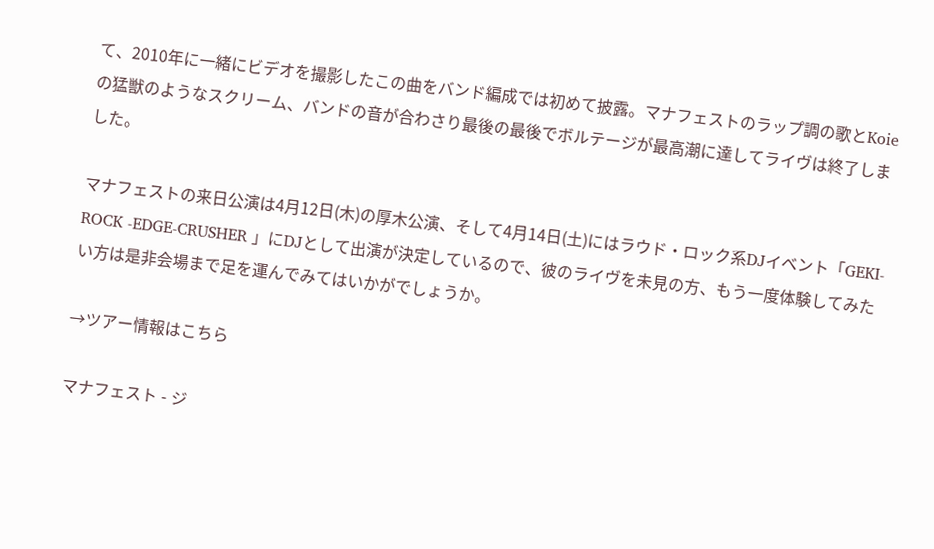て、2010年に一緒にビデオを撮影したこの曲をバンド編成では初めて披露。マナフェストのラップ調の歌とKoieの猛獣のようなスクリーム、バンドの音が合わさり最後の最後でボルテージが最高潮に達してライヴは終了しました。

マナフェストの来日公演は4月12日(木)の厚木公演、そして4月14日(土)にはラウド・ロック系DJイベント「GEKI-ROCK -EDGE-CRUSHER 」にDJとして出演が決定しているので、彼のライヴを未見の方、もう一度体験してみたい方は是非会場まで足を運んでみてはいかがでしょうか。

→ツアー情報はこちら

マナフェスト - ジ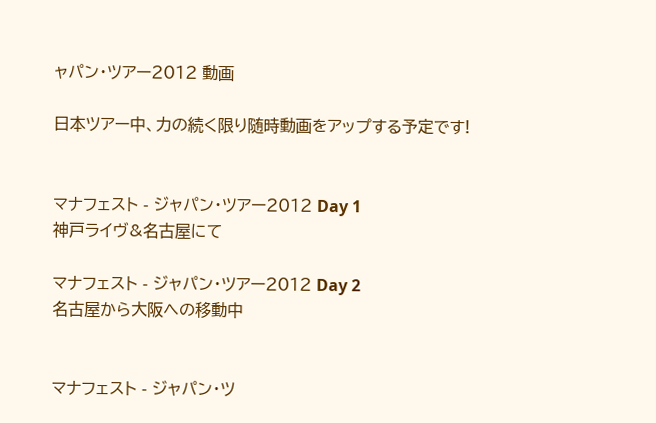ャパン・ツアー2012 動画

日本ツアー中、力の続く限り随時動画をアップする予定です!


マナフェスト - ジャパン・ツアー2012 Day 1
神戸ライヴ&名古屋にて

マナフェスト - ジャパン・ツアー2012 Day 2
名古屋から大阪への移動中


マナフェスト - ジャパン・ツ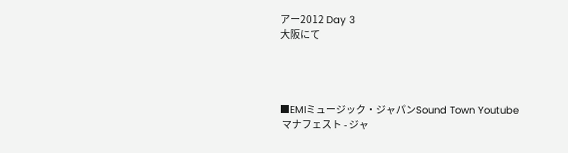アー2012 Day 3
大阪にて




■EMIミュージック・ジャパンSound Town Youtube
 マナフェスト - ジャ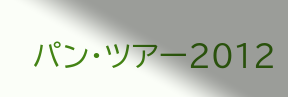パン・ツアー2012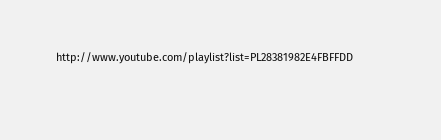http://www.youtube.com/playlist?list=PL28381982E4FBFFDD